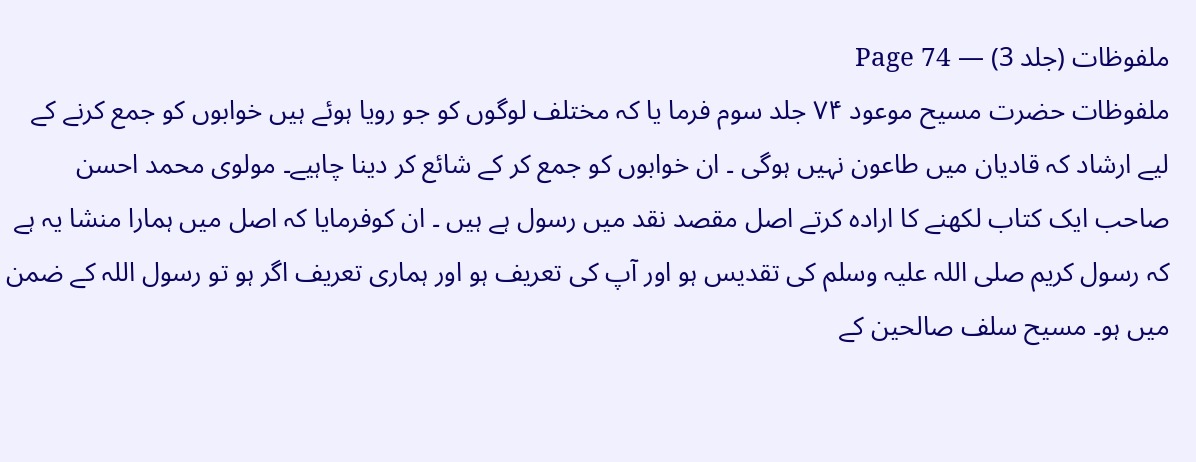ملفوظات (جلد 3) — Page 74
ملفوظات حضرت مسیح موعود ۷۴ جلد سوم فرما یا کہ مختلف لوگوں کو جو رویا ہوئے ہیں خوابوں کو جمع کرنے کے لیے ارشاد کہ قادیان میں طاعون نہیں ہوگی ۔ ان خوابوں کو جمع کر کے شائع کر دینا چاہیے۔ مولوی محمد احسن صاحب ایک کتاب لکھنے کا ارادہ کرتے اصل مقصد نقد میں رسول ہے ہیں ۔ ان کوفرمایا کہ اصل میں ہمارا منشا یہ ہے کہ رسول کریم صلی اللہ علیہ وسلم کی تقدیس ہو اور آپ کی تعریف ہو اور ہماری تعریف اگر ہو تو رسول اللہ کے ضمن میں ہو۔ مسیح سلف صالحین کے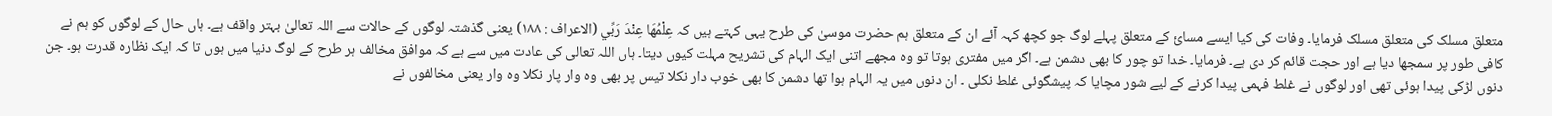متعلق مسلک کی متعلق مسلک فرمایا۔ وفات کی کیا ایسے مسائ کے متعلق پہلے لوگ جو کچھ کہہ آئے ان کے متعلق ہم حضرت موسیٰ کی طرح یہی کہتے ہیں کہ عِلْمُهَا عِنْدَ رَبِّي (الاعراف : ۱۸۸) یعنی گذشتہ لوگوں کے حالات سے اللہ تعالیٰ بہتر واقف ہے۔ ہاں حال کے لوگوں کو ہم نے کافی طور پر سمجھا دیا ہے اور حجت قائم کر دی ہے۔ فرمایا۔ خدا تو چور کا بھی دشمن ہے۔ اگر میں مفتری ہوتا تو وہ مجھے اتنی ایک الہام کی تشریح مہلت کیوں دیتا۔ ہاں اللہ تعالی کی عادت میں سے ہے کہ موافق مخالف ہر طرح کے لوگ دنیا میں ہوں تا کہ ایک نظارہ قدرت ہو۔ جن دنوں لڑکی پیدا ہوئی تھی اور لوگوں نے غلط فہمی پیدا کرنے کے لیے شور مچایا کہ پیشگوئی غلط نکلی ۔ ان دنوں میں یہ الہام ہوا تھا دشمن کا بھی خوب دار نکلا تیس پر بھی وہ وار پار نکلا وہ وار یعنی مخالفوں نے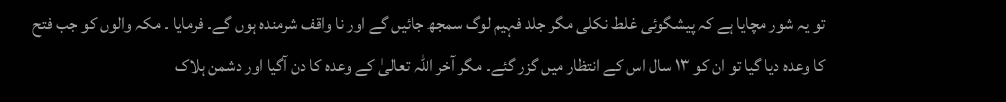تو یہ شور مچایا ہے کہ پیشگوئی غلط نکلی مگر جلد فہیم لوگ سمجھ جائیں گے اور نا واقف شرمندہ ہوں گے۔ فرمایا ۔ مکہ والوں کو جب فتح کا وعدہ دیا گیا تو ان کو ۱۳ سال اس کے انتظار میں گزر گئے۔ مگر آخر اللہ تعالیٰ کے وعدہ کا دن آگیا اور دشمن ہلاک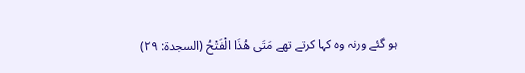ہو گئے ورنہ وہ کہا کرتے تھے مَتَى هُذَا الْفَتْحُ (السجدة: ٢٩)